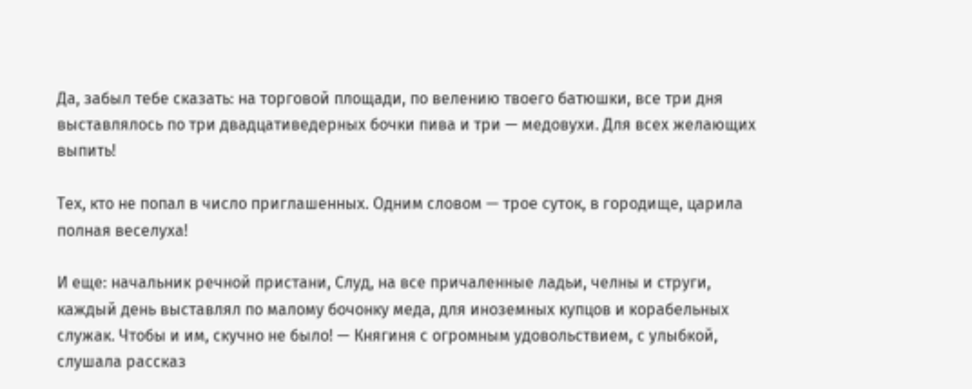Да, забыл тебе сказать: на торговой площади, по велению твоего батюшки, все три дня выставлялось по три двадцативедерных бочки пива и три — медовухи. Для всех желающих выпить!

Тех, кто не попал в число приглашенных. Одним словом — трое суток, в городище, царила полная веселуха!

И еще: начальник речной пристани, Слуд, на все причаленные ладьи, челны и струги, каждый день выставлял по малому бочонку меда, для иноземных купцов и корабельных служак. Чтобы и им, скучно не было! — Княгиня с огромным удовольствием, с улыбкой, слушала рассказ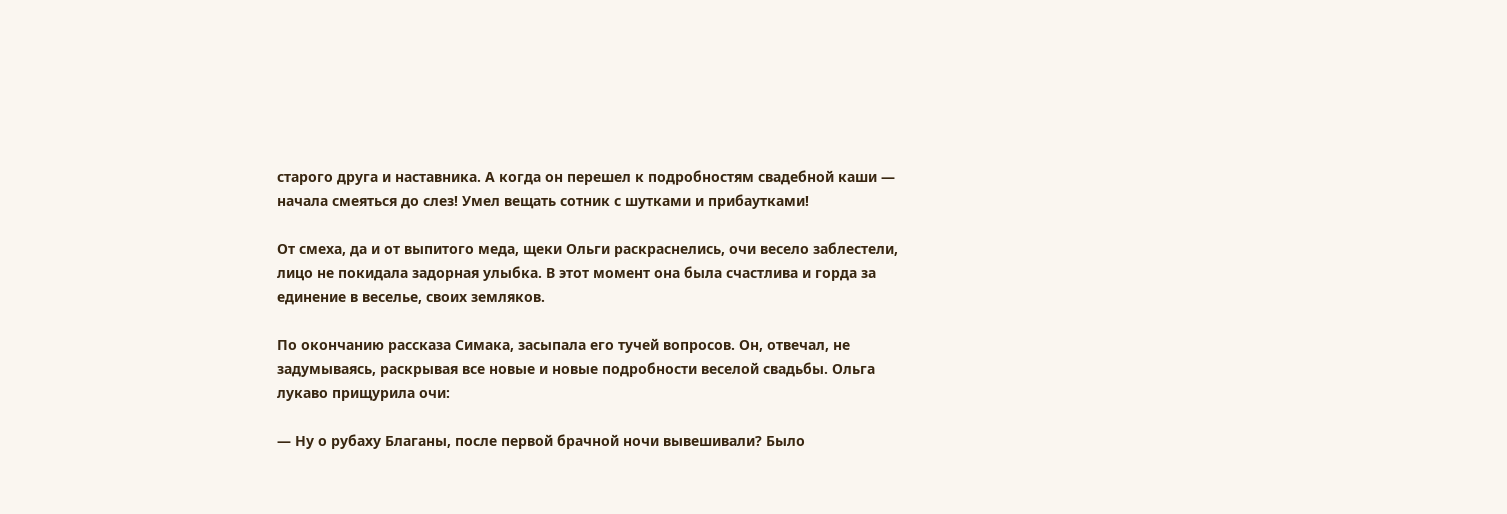старого друга и наставника. А когда он перешел к подробностям свадебной каши — начала смеяться до слез! Умел вещать сотник с шутками и прибаутками!

От смеха, да и от выпитого меда, щеки Ольги раскраснелись, очи весело заблестели, лицо не покидала задорная улыбка. В этот момент она была счастлива и горда за единение в веселье, своих земляков.

По окончанию рассказа Симака, засыпала его тучей вопросов. Он, отвечал, не задумываясь, раскрывая все новые и новые подробности веселой свадьбы. Ольга лукаво прищурила очи:

— Ну о рубаху Благаны, после первой брачной ночи вывешивали? Было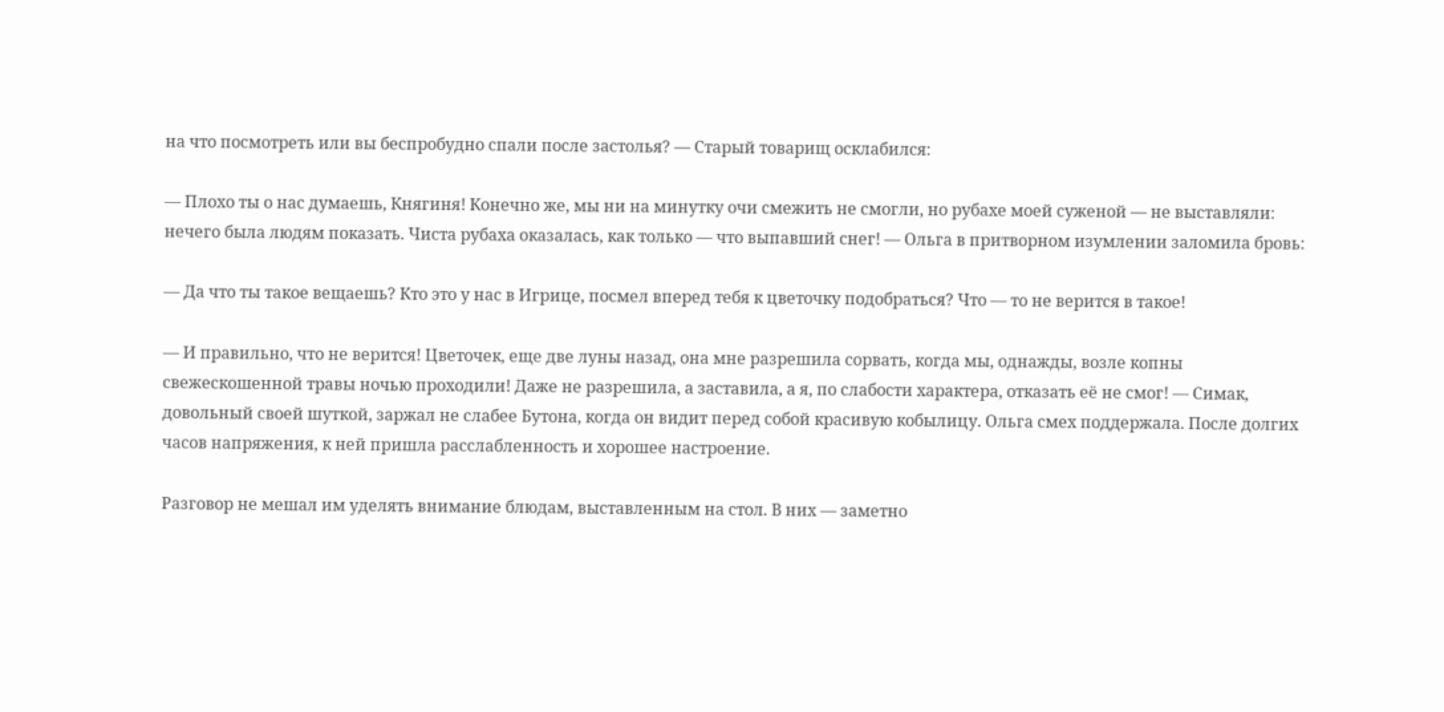на что посмотреть или вы беспробудно спали после застолья? — Старый товарищ осклабился:

— Плохо ты о нас думаешь, Княгиня! Конечно же, мы ни на минутку очи смежить не смогли, но рубахе моей суженой — не выставляли: нечего была людям показать. Чиста рубаха оказалась, как только — что выпавший снег! — Ольга в притворном изумлении заломила бровь:

— Да что ты такое вещаешь? Кто это у нас в Игрице, посмел вперед тебя к цветочку подобраться? Что — то не верится в такое!

— И правильно, что не верится! Цветочек, еще две луны назад, она мне разрешила сорвать, когда мы, однажды, возле копны свежескошенной травы ночью проходили! Даже не разрешила, а заставила, а я, по слабости характера, отказать её не смог! — Симак, довольный своей шуткой, заржал не слабее Бутона, когда он видит перед собой красивую кобылицу. Ольга смех поддержала. После долгих часов напряжения, к ней пришла расслабленность и хорошее настроение.

Разговор не мешал им уделять внимание блюдам, выставленным на стол. В них — заметно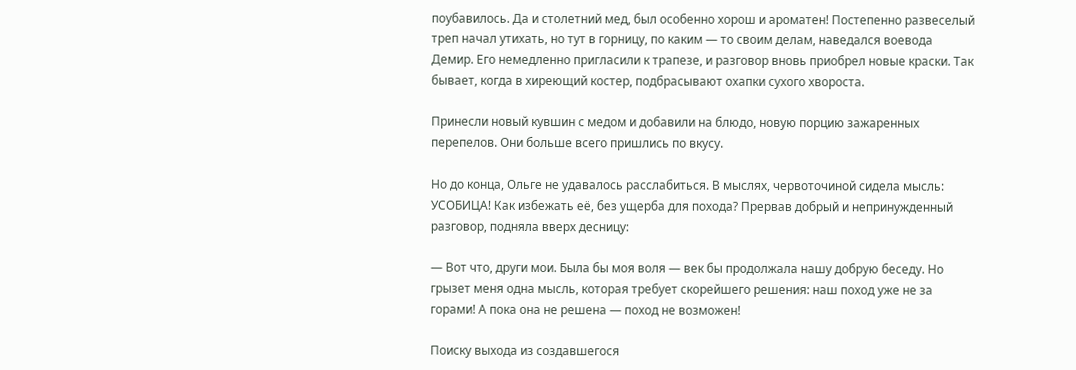поубавилось. Да и столетний мед, был особенно хорош и ароматен! Постепенно развеселый треп начал утихать, но тут в горницу, по каким — то своим делам, наведался воевода Демир. Его немедленно пригласили к трапезе, и разговор вновь приобрел новые краски. Так бывает, когда в хиреющий костер, подбрасывают охапки сухого хвороста.

Принесли новый кувшин с медом и добавили на блюдо, новую порцию зажаренных перепелов. Они больше всего пришлись по вкусу.

Но до конца, Ольге не удавалось расслабиться. В мыслях, червоточиной сидела мысль: УСОБИЦА! Как избежать её, без ущерба для похода? Прервав добрый и непринужденный разговор, подняла вверх десницу:

— Вот что, други мои. Была бы моя воля — век бы продолжала нашу добрую беседу. Но грызет меня одна мысль, которая требует скорейшего решения: наш поход уже не за горами! А пока она не решена — поход не возможен!

Поиску выхода из создавшегося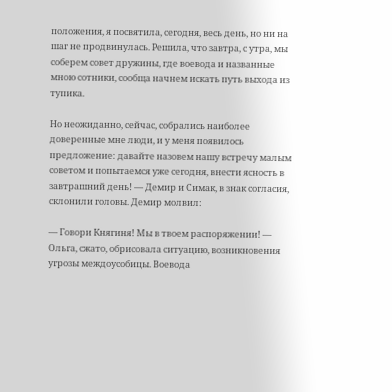положения, я посвятила, сегодня, весь день, но ни на шаг не продвинулась. Решила, что завтра, с утра, мы соберем совет дружины, где воевода и названные мною сотники, сообща начнем искать путь выхода из тупика.

Но неожиданно, сейчас, собрались наиболее доверенные мне люди, и у меня появилось предложение: давайте назовем нашу встречу малым советом и попытаемся уже сегодня, внести ясность в завтрашний день! — Демир и Симак, в знак согласия, склонили головы. Демир молвил:

— Говори Княгиня! Мы в твоем распоряжении! — Ольга, сжато, обрисовала ситуацию, возникновения угрозы междоусобицы. Воевода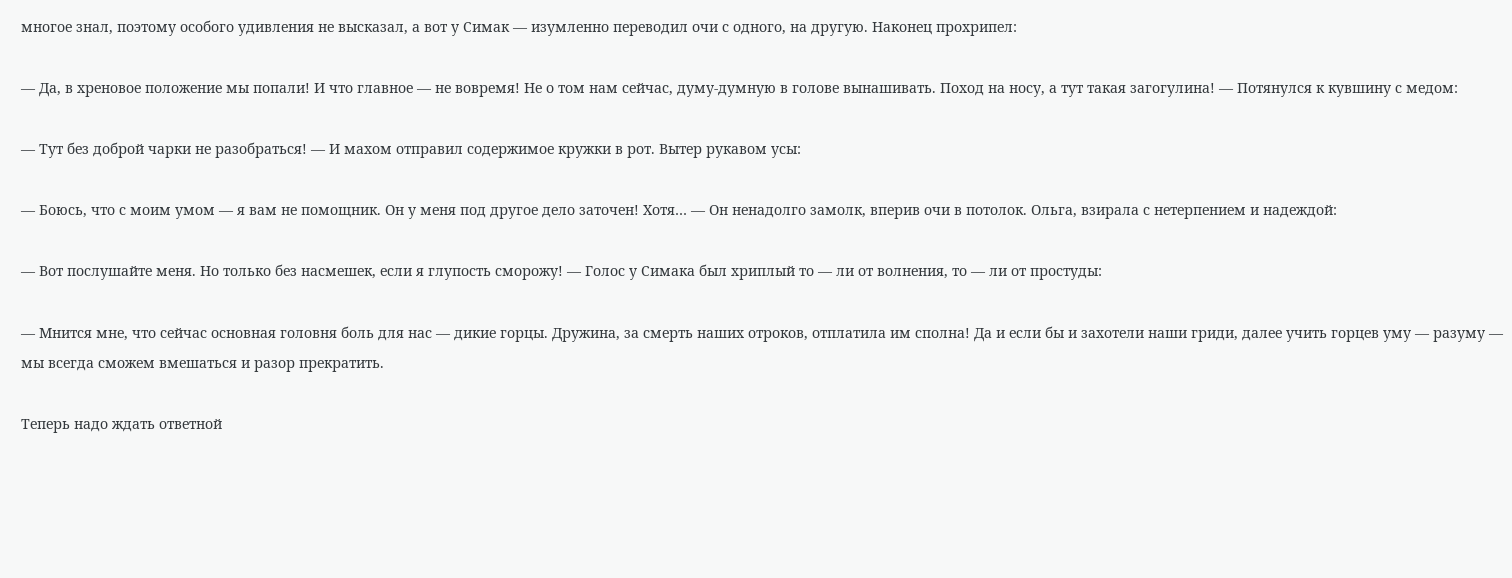многое знал, поэтому особого удивления не высказал, а вот у Симак — изумленно переводил очи с одного, на другую. Наконец прохрипел:

— Да, в хреновое положение мы попали! И что главное — не вовремя! Не о том нам сейчас, думу-думную в голове вынашивать. Поход на носу, а тут такая загогулина! — Потянулся к кувшину с медом:

— Тут без доброй чарки не разобраться! — И махом отправил содержимое кружки в рот. Вытер рукавом усы:

— Боюсь, что с моим умом — я вам не помощник. Он у меня под другое дело заточен! Хотя… — Он ненадолго замолк, вперив очи в потолок. Ольга, взирала с нетерпением и надеждой:

— Вот послушайте меня. Но только без насмешек, если я глупость сморожу! — Голос у Симака был хриплый то — ли от волнения, то — ли от простуды:

— Мнится мне, что сейчас основная головня боль для нас — дикие горцы. Дружина, за смерть наших отроков, отплатила им сполна! Да и если бы и захотели наши гриди, далее учить горцев уму — разуму — мы всегда сможем вмешаться и разор прекратить.

Теперь надо ждать ответной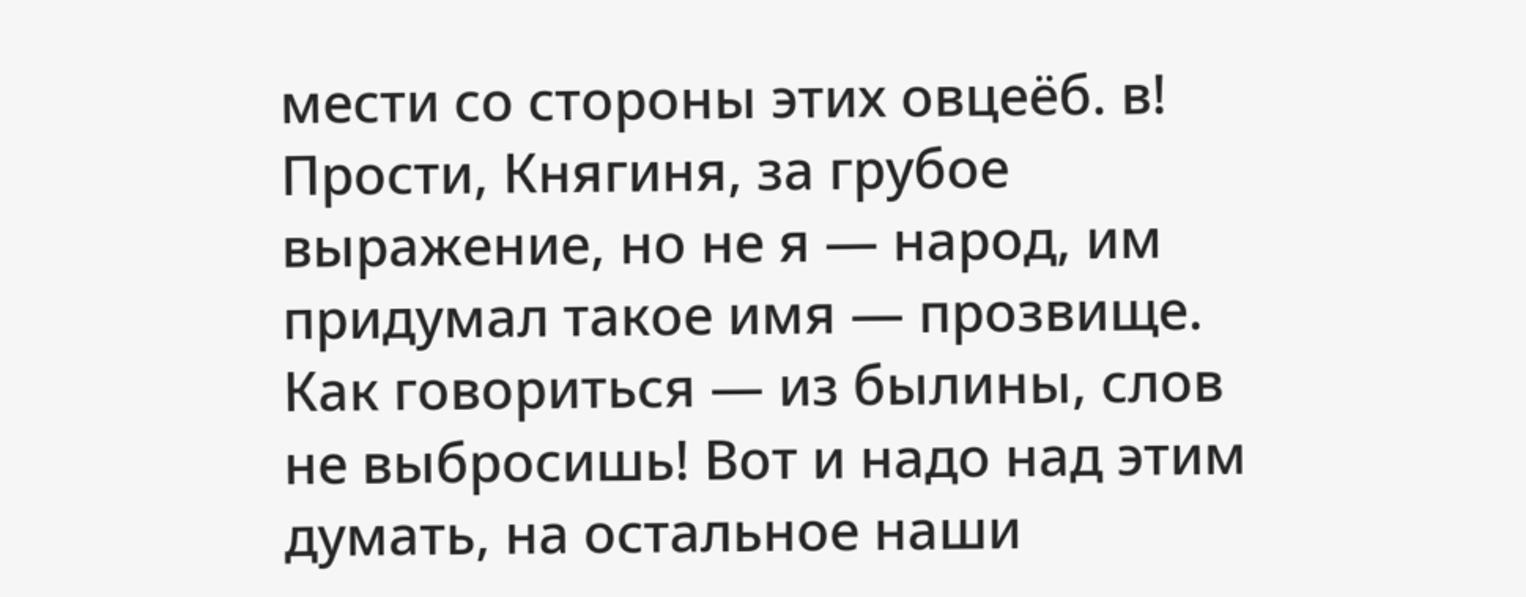мести со стороны этих овцеёб. в! Прости, Княгиня, за грубое выражение, но не я — народ, им придумал такое имя — прозвище. Как говориться — из былины, слов не выбросишь! Вот и надо над этим думать, на остальное наши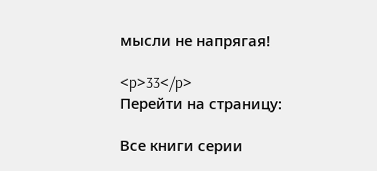мысли не напрягая!

<p>33</p>
Перейти на страницу:

Все книги серии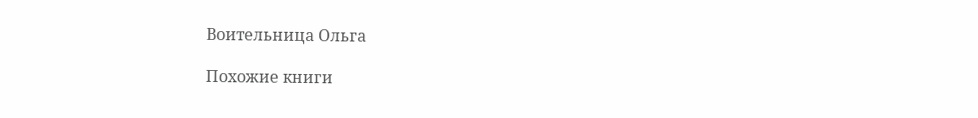Воительница Ольга

Похожие книги